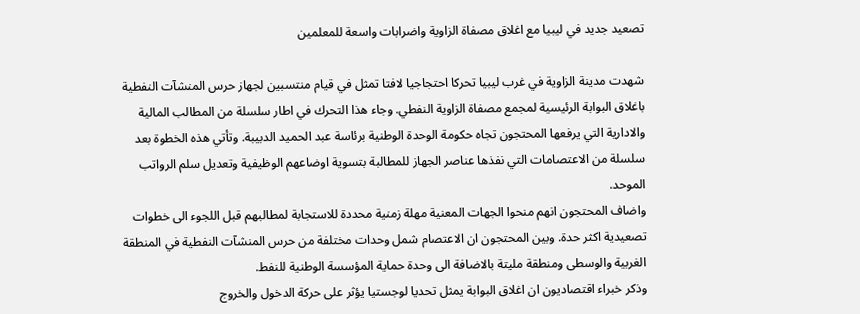تصعيد جديد في ليبيا مع اغلاق مصفاة الزاوية واضرابات واسعة للمعلمين

شهدت مدينة الزاوية في غرب ليبيا تحركا احتجاجيا لافتا تمثل في قيام منتسبين لجهاز حرس المنشآت النفطية باغلاق البوابة الرئيسية لمجمع مصفاة الزاوية النفطي. وجاء هذا التحرك في اطار سلسلة من المطالب المالية والادارية التي يرفعها المحتجون تجاه حكومة الوحدة الوطنية برئاسة عبد الحميد الدبيبة. وتأتي هذه الخطوة بعد سلسلة من الاعتصامات التي نفذها عناصر الجهاز للمطالبة بتسوية اوضاعهم الوظيفية وتعديل سلم الرواتب الموحد.
واضاف المحتجون انهم منحوا الجهات المعنية مهلة زمنية محددة للاستجابة لمطالبهم قبل اللجوء الى خطوات تصعيدية اكثر حدة. وبين المحتجون ان الاعتصام شمل وحدات مختلفة من حرس المنشآت النفطية في المنطقة الغربية والوسطى ومنطقة مليتة بالاضافة الى وحدة حماية المؤسسة الوطنية للنفط.
وذكر خبراء اقتصاديون ان اغلاق البوابة يمثل تحديا لوجستيا يؤثر على حركة الدخول والخروج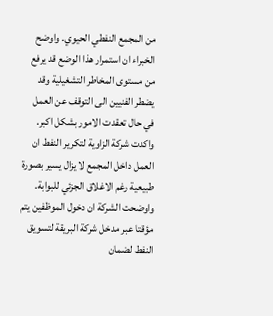من المجمع النفطي الحيوي. واوضح الخبراء ان استمرار هذا الوضع قد يرفع من مستوى المخاطر التشغيلية وقد يضطر الفنيين الى التوقف عن العمل في حال تعقدت الامور بشكل اكبر.
واكدت شركة الزاوية لتكرير النفط ان العمل داخل المجمع لا يزال يسير بصورة طبيعية رغم الاغلاق الجزئي للبوابة. واوضحت الشركة ان دخول الموظفين يتم مؤقتا عبر مدخل شركة البريقة لتسويق النفط لضمان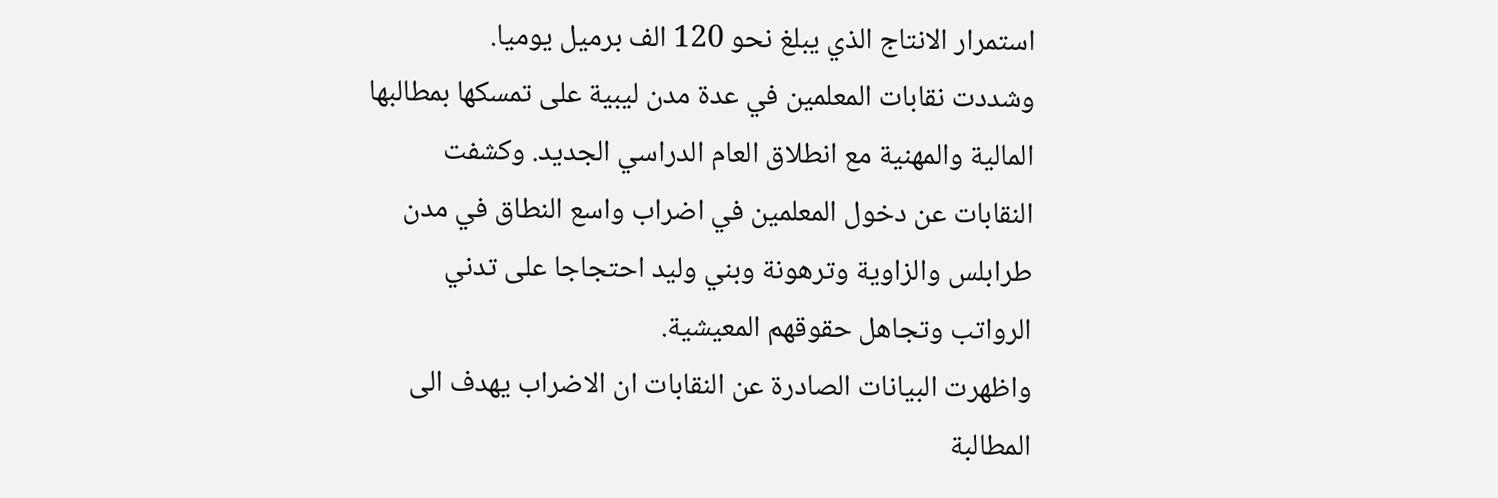استمرار الانتاج الذي يبلغ نحو 120 الف برميل يوميا.
وشددت نقابات المعلمين في عدة مدن ليبية على تمسكها بمطالبها المالية والمهنية مع انطلاق العام الدراسي الجديد. وكشفت النقابات عن دخول المعلمين في اضراب واسع النطاق في مدن طرابلس والزاوية وترهونة وبني وليد احتجاجا على تدني الرواتب وتجاهل حقوقهم المعيشية.
واظهرت البيانات الصادرة عن النقابات ان الاضراب يهدف الى المطالبة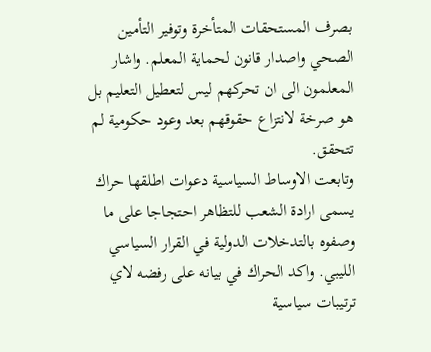بصرف المستحقات المتأخرة وتوفير التأمين الصحي واصدار قانون لحماية المعلم. واشار المعلمون الى ان تحركهم ليس لتعطيل التعليم بل هو صرخة لانتزاع حقوقهم بعد وعود حكومية لم تتحقق.
وتابعت الاوساط السياسية دعوات اطلقها حراك يسمى ارادة الشعب للتظاهر احتجاجا على ما وصفوه بالتدخلات الدولية في القرار السياسي الليبي. واكد الحراك في بيانه على رفضه لاي ترتيبات سياسية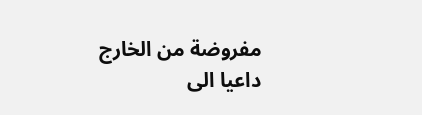مفروضة من الخارج داعيا الى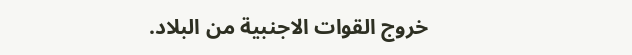خروج القوات الاجنبية من البلاد.